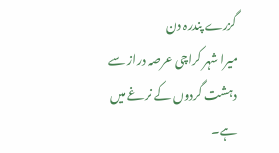گزرے پندرہ دن
میرا شہر کراچی عرصہ دراز سے دہشت گردوں کے نرغے میں ہے۔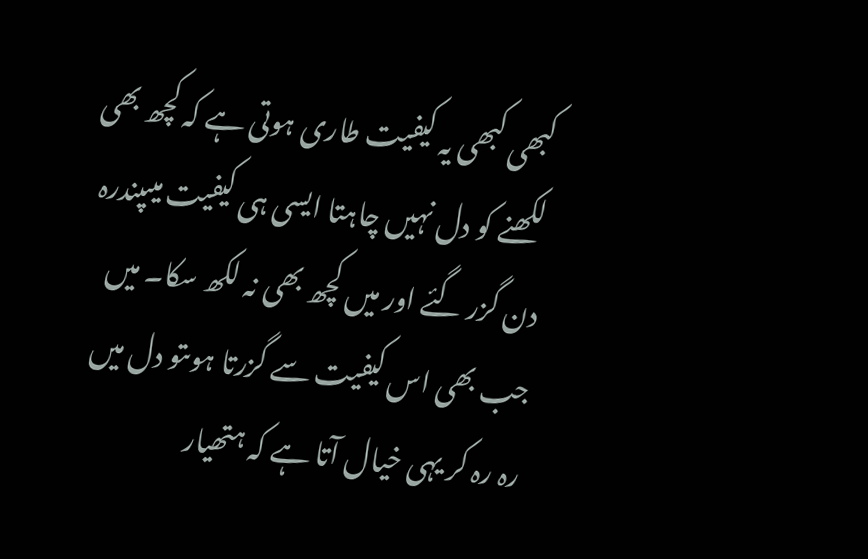کبھی کبھی یہ کیفیت طاری ہوتی ہے کہ کچھ بھی لکھنے کو دل نہیں چاہتا ایسی ہی کیفیت میںپندرہ دن گزر گئے اور میں کچھ بھی نہ لکھ سکا۔ میں جب بھی اس کیفیت سے گزرتا ہوںتو دل میں رہ رہ کر یہی خیال آتا ہے کہ ہتھیار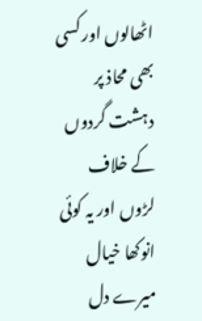اٹھالوں اور کسی بھی محاذ پر دہشت گردوں کے خلاف لڑوں اور یہ کوئی انوکھا خیال میرے دل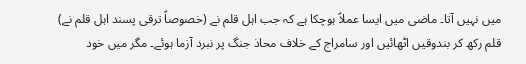میں نہیں آتا۔ ماضی میں ایسا عملاً ہوچکا ہے کہ جب اہل قلم نے (خصوصاً ترقی پسند اہل قلم نے) قلم رکھ کر بندوقیں اٹھائیں اور سامراج کے خلاف محاذ جنگ پر نبرد آزما ہوئے۔ مگر میں خود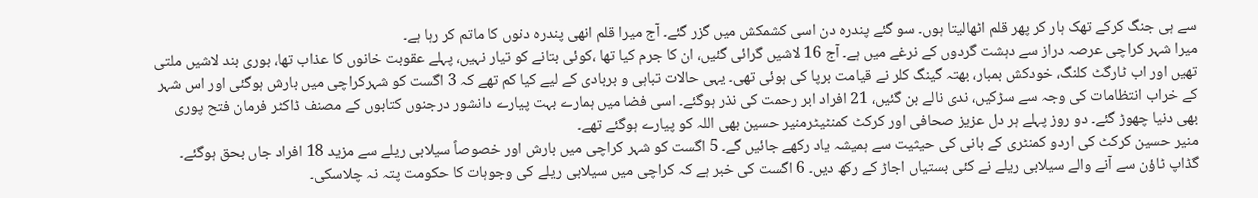سے ہی جنگ کرکے تھک ہار کر پھر قلم اٹھالیتا ہوں۔ سو گئے پندرہ دن اسی کشمکش میں گزر گئے۔ آج میرا قلم انھی پندرہ دنوں کا ماتم کر رہا ہے۔
میرا شہر کراچی عرصہ دراز سے دہشت گردوں کے نرغے میں ہے۔ آج 16 لاشیں گرائی گئیں، ان کا جرم کیا تھا ،کوئی بتانے کو تیار نہیں، پہلے عقوبت خانوں کا عذاب تھا، بوری بند لاشیں ملتی تھیں اور اب ٹارگٹ کلنگ، خودکش بمبار، بھتہ گینگ کلر نے قیامت برپا کی ہوئی تھی۔ یہی حالات تباہی و بربادی کے لیے کیا کم تھے کہ 3 اگست کو شہرکراچی میں بارش ہوگئی اور اس شہر کے خراب انتظامات کی وجہ سے سڑکیں، ندی نالے بن گئیں، 21 افراد ابر رحمت کی نذر ہوگئے۔ اسی فضا میں ہمارے بہت پیارے دانشور درجنوں کتابوں کے مصنف ڈاکٹر فرمان فتح پوری بھی دنیا چھوڑ گئے۔ دو روز پہلے ہر دل عزیز صحافی اور کرکٹ کمنٹیٹرمنیر حسین بھی اللہ کو پیارے ہوگئے تھے۔
منیر حسین کرکٹ کی اردو کمنٹری کے بانی کی حیثیت سے ہمیشہ یاد رکھے جائیں گے۔ 5 اگست کو شہر کراچی میں بارش اور خصوصاً سیلابی ریلے سے مزید 18 افراد جاں بحق ہوگئے۔ گڈاپ ٹاؤن سے آنے والے سیلابی ریلے نے کئی بستیاں اجاڑ کے رکھ دیں۔ 6 اگست کی خبر ہے کہ کراچی میں سیلابی ریلے کی وجوہات کا حکومت پتہ نہ چلاسکی۔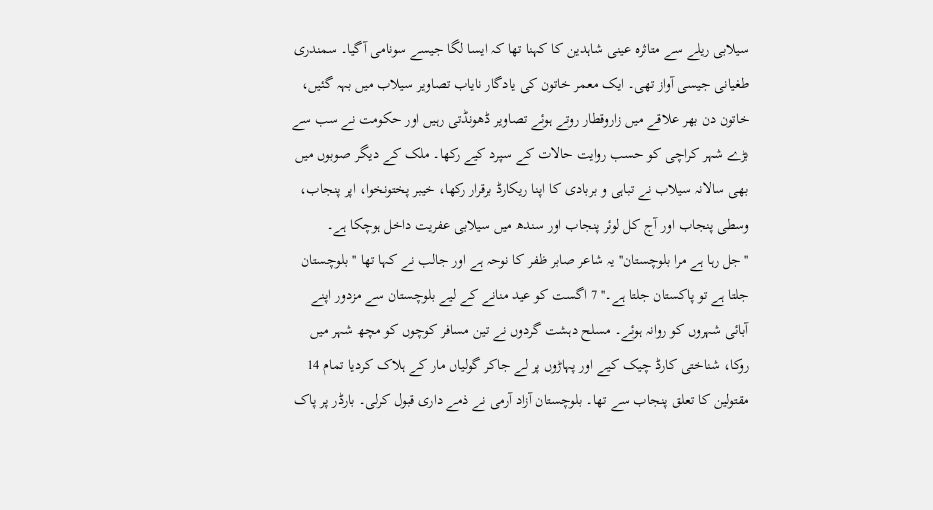سیلابی ریلے سے متاثرہ عینی شاہدین کا کہنا تھا کہ ایسا لگا جیسے سونامی آگیا۔ سمندری طغیانی جیسی آواز تھی۔ ایک معمر خاتون کی یادگار نایاب تصاویر سیلاب میں بہہ گئیں، خاتون دن بھر علاقے میں زاروقطار روتے ہوئے تصاویر ڈھونڈتی رہیں اور حکومت نے سب سے بڑے شہر کراچی کو حسب روایت حالات کے سپرد کیے رکھا۔ ملک کے دیگر صوبوں میں بھی سالانہ سیلاب نے تباہی و بربادی کا اپنا ریکارڈ برقرار رکھا، خیبر پختونخوا، اپر پنجاب، وسطی پنجاب اور آج کل لوئر پنجاب اور سندھ میں سیلابی عفریت داخل ہوچکا ہے۔
''جل رہا ہے مرا بلوچستان'' یہ شاعر صابر ظفر کا نوحہ ہے اور جالب نے کہا تھا ''بلوچستان جلتا ہے تو پاکستان جلتا ہے۔'' 7 اگست کو عید منانے کے لیے بلوچستان سے مزدور اپنے آبائی شہروں کو روانہ ہوئے۔ مسلح دہشت گردوں نے تین مسافر کوچوں کو مچھ شہر میں روکا، شناختی کارڈ چیک کیے اور پہاڑوں پر لے جاکر گولیاں مار کے ہلاک کردیا تمام 14 مقتولین کا تعلق پنجاب سے تھا۔ بلوچستان آزاد آرمی نے ذمے داری قبول کرلی۔ بارڈر پر پاک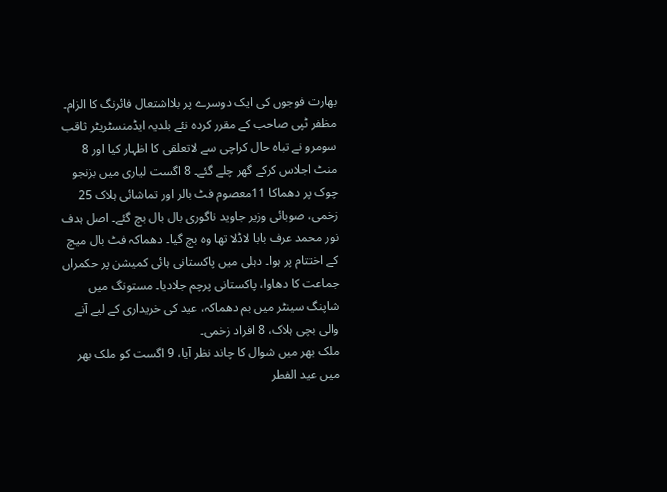بھارت فوجوں کی ایک دوسرے پر بلااشتعال فائرنگ کا الزام۔ مظفر ٹپی صاحب کے مقرر کردہ نئے بلدیہ ایڈمنسٹریٹر ثاقب سومرو نے تباہ حال کراچی سے لاتعلقی کا اظہار کیا اور 8 منٹ اجلاس کرکے گھر چلے گئے۔ 8 اگست لیاری میں بزنجو چوک پر دھماکا 11معصوم فٹ بالر اور تماشائی ہلاک 25 زخمی، صوبائی وزیر جاوید ناگوری بال بال بچ گئے۔ اصل ہدف نور محمد عرف بابا لاڈلا تھا وہ بچ گیا۔ دھماکہ فٹ بال میچ کے اختتام پر ہوا۔ دہلی میں پاکستانی ہائی کمیشن پر حکمراں جماعت کا دھاوا، پاکستانی پرچم جلادیا۔ مستونگ میں شاپنگ سینٹر میں بم دھماکہ، عید کی خریداری کے لیے آنے والی بچی ہلاک، 8 افراد زخمی۔
ملک بھر میں شوال کا چاند نظر آیا، 9 اگست کو ملک بھر میں عید الفطر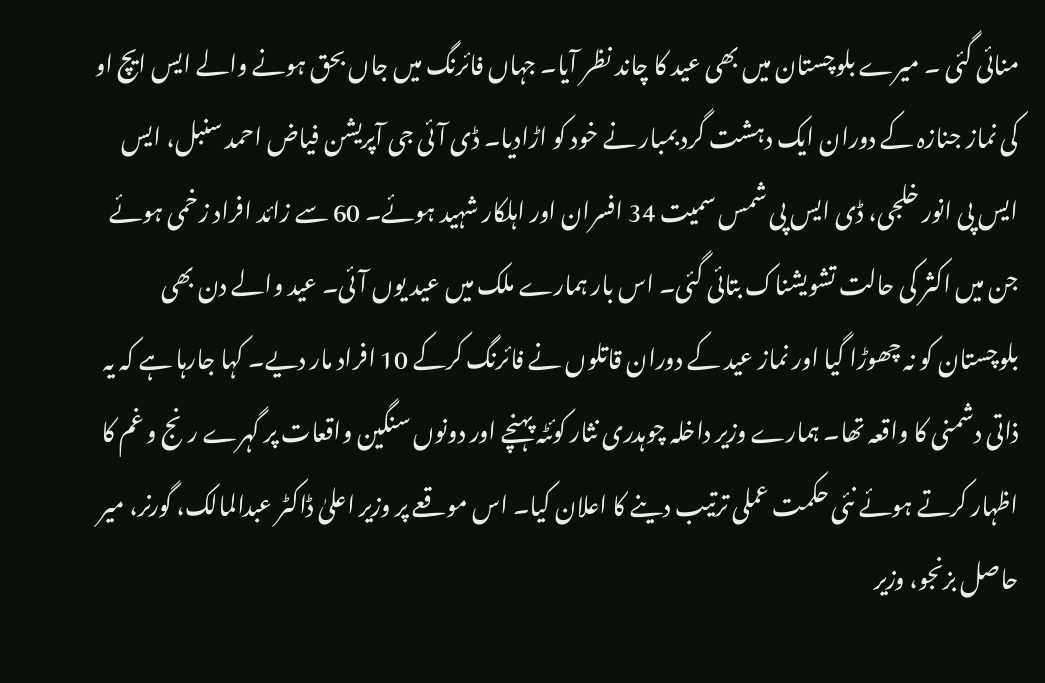منائی گئی ۔ میرے بلوچستان میں بھی عید کا چاند نظر آیا۔ جہاں فائرنگ میں جاں بحق ہونے والے ایس ایچ او کی نماز جنازہ کے دوران ایک دہشت گرد بمبار نے خود کو اڑادیا۔ ڈی آئی جی آپریشن فیاض احمد سنبل، ایس ایس پی انور خلجی، ڈی ایس پی شمس سمیت 34 افسران اور اہلکار شہید ہوئے۔ 60 سے زائد افراد زخمی ہوئے جن میں اکثر کی حالت تشویشناک بتائی گئی۔ اس بار ہمارے ملک میں عید یوں آئی۔ عید والے دن بھی بلوچستان کو نہ چھوڑا گیا اور نماز عید کے دوران قاتلوں نے فائرنگ کرکے 10 افراد مار دیے۔ کہا جارہا ہے کہ یہ ذاتی دشمنی کا واقعہ تھا۔ ہمارے وزیر داخلہ چوہدری نثار کوئٹہ پہنچے اور دونوں سنگین واقعات پر گہرے رنج و غم کا اظہار کرتے ہوئے نئی حکمت عملی ترتیب دینے کا اعلان کیا۔ اس موقعے پر وزیر اعلیٰ ڈاکٹر عبدالمالک، گورنر، میر حاصل بزنجو، وزیر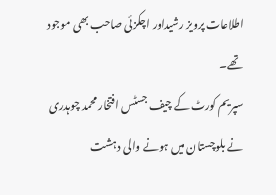اطلاعات پرویز رشیداور اچکزئی صاحب بھی موجود تھے۔
سپریم کورٹ کے چیف جسٹس افتخار محمد چوہدری نے بلوچستان میں ہونے والی دہشت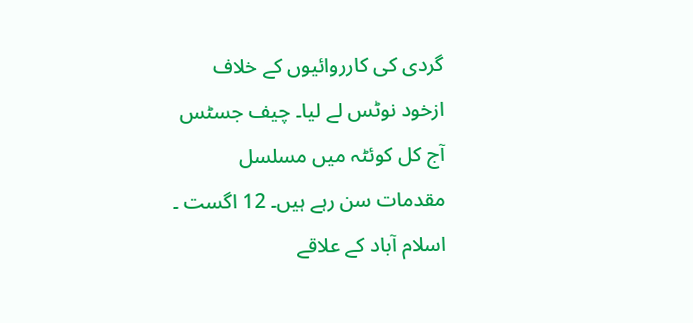گردی کی کارروائیوں کے خلاف ازخود نوٹس لے لیا۔ چیف جسٹس آج کل کوئٹہ میں مسلسل مقدمات سن رہے ہیں۔ 12 اگست ۔ اسلام آباد کے علاقے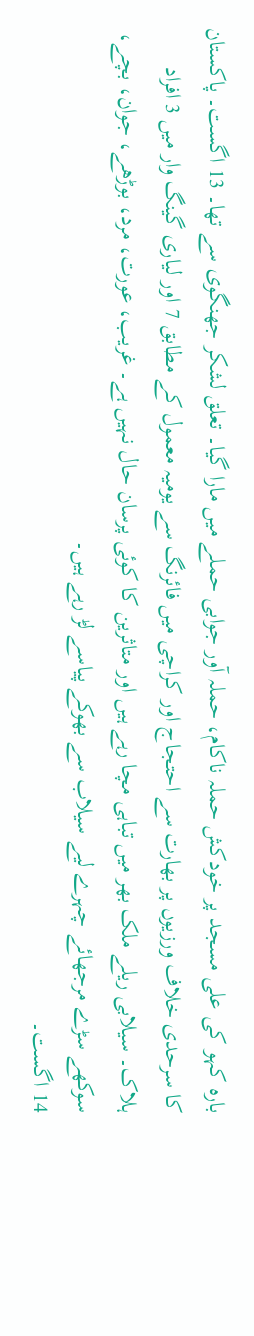بارہ کہو کی علی مسجد پر خودکش حملہ ناکام، حملہ آور جوابی حملے میں مارا گیا۔ تعلق لشکر جھنگوی سے تھا۔ 13 اگست۔ پاکستان کا سرحدی خلاف ورزیوں پر بھارت سے احتجاج اور کراچی میں فائرنگ سے یومیہ معمول کے مطابق 7 اور لیاری گینگ وار میں 3 افراد ہلاک۔ سیلابی ریلے ملک بھر میں تباہی مچا رہے ہیں اور متاثرین کا کوئی پرسان حال نہیں ہے۔ غریب، عورت، مرد، بوڑھے، جوان، بچے، سوکھے سڑے مرجھائے چہرے لیے سیلاب سے بھوکے پیاسے لڑ رہے ہیں۔
14 اگست۔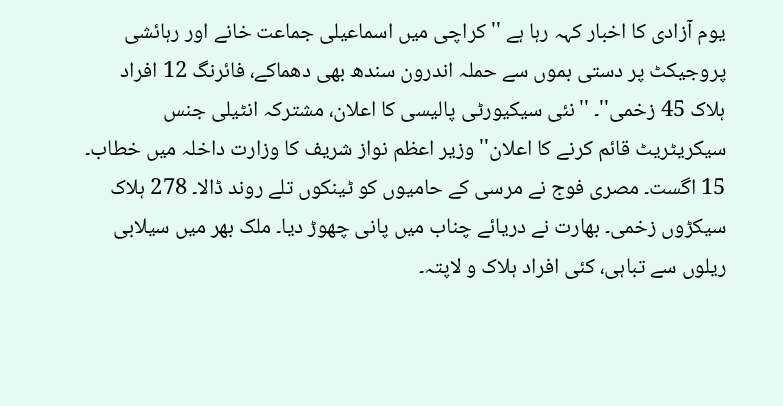یوم آزادی کا اخبار کہہ رہا ہے ''کراچی میں اسماعیلی جماعت خانے اور رہائشی پروجیکٹ پر دستی بموں سے حملہ اندرون سندھ بھی دھماکے، فائرنگ 12 افراد ہلاک 45 زخمی''۔ ''نئی سیکیورٹی پالیسی کا اعلان، مشترکہ انٹیلی جنس سیکریٹریٹ قائم کرنے کا اعلان'' وزیر اعظم نواز شریف کا وزارت داخلہ میں خطاب۔ 15 اگست۔ مصری فوج نے مرسی کے حامیوں کو ٹینکوں تلے روند ڈالا۔ 278 ہلاک سیکڑوں زخمی۔ بھارت نے دریائے چناب میں پانی چھوڑ دیا۔ ملک بھر میں سیلابی ریلوں سے تباہی، کئی افراد ہلاک و لاپتہ۔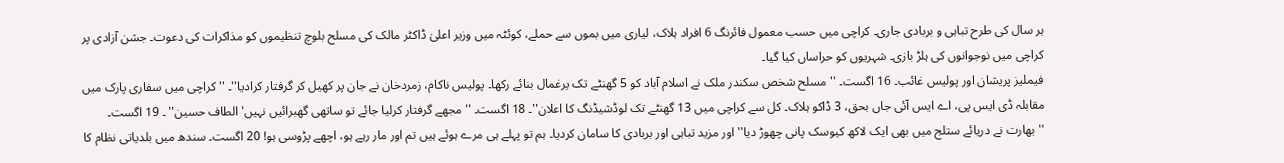ہر سال کی طرح تباہی و بربادی جاری۔ کراچی میں حسب معمول فائرنگ 6 افراد ہلاک، لیاری میں بموں سے حملے، کوئٹہ میں وزیر اعلیٰ ڈاکٹر مالک کی مسلح بلوچ تنظیموں کو مذاکرات کی دعوت۔ جشن آزادی پر کراچی میں نوجوانوں کی ہلڑ بازی۔ شہریوں کو حراساں کیا گیا۔
فیملیز پریشان اور پولیس غائب۔ 16 اگست۔ ''مسلح شخص سکندر ملک نے اسلام آباد کو 5 گھنٹے تک یرغمال بنائے رکھا۔ پولیس ناکام، زمردخان نے جان پر کھیل کر گرفتار کرادیا''۔ ''کراچی میں سفاری پارک میں مقابلہ ڈی ایس پی، اے ایس آئی جاں بحق، 3 ڈاکو ہلاک۔ کل سے کراچی میں 13 گھنٹے تک لوڈشیڈنگ کا اعلان''۔ 18 اگست۔ ''مجھے گرفتار کرلیا جائے تو ساتھی گھبرائیں نہیں' الطاف حسین'' ۔ 19 اگست۔ ''بھارت نے دریائے ستلج میں بھی ایک لاکھ کیوسک پانی چھوڑ دیا'' اور مزید تباہی اور بربادی کا سامان کردیا۔ ہم تو پہلے ہی مرے ہوئے ہیں تم اور مار رہے ہو، اچھے پڑوسی ہو! 20 اگست۔ سندھ میں بلدیاتی نظام کا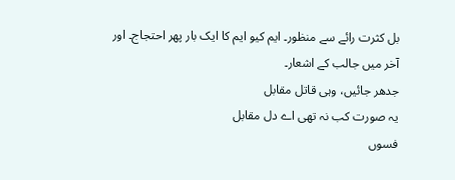بل کثرت رائے سے منظور۔ ایم کیو ایم کا ایک بار پھر احتجاج۔ اور آخر میں جالب کے اشعار۔
جدھر جائیں، وہی قاتل مقابل
یہ صورت کب نہ تھی اے دل مقابل
فسوں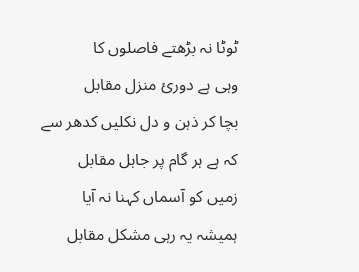ٹوٹا نہ بڑھتے فاصلوں کا
وہی ہے دوریٔ منزل مقابل
بچا کر ذہن و دل نکلیں کدھر سے
کہ ہے ہر گام پر جاہل مقابل
زمیں کو آسماں کہنا نہ آیا
ہمیشہ یہ رہی مشکل مقابل